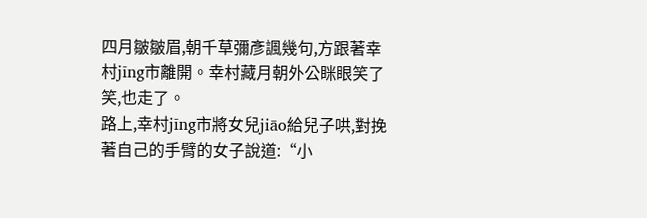四月皺皺眉,朝千草彌彥諷幾句,方跟著幸村jīng市離開。幸村藏月朝外公眯眼笑了笑,也走了。
路上,幸村jīng市將女兒jiāo給兒子哄,對挽著自己的手臂的女子說道:“小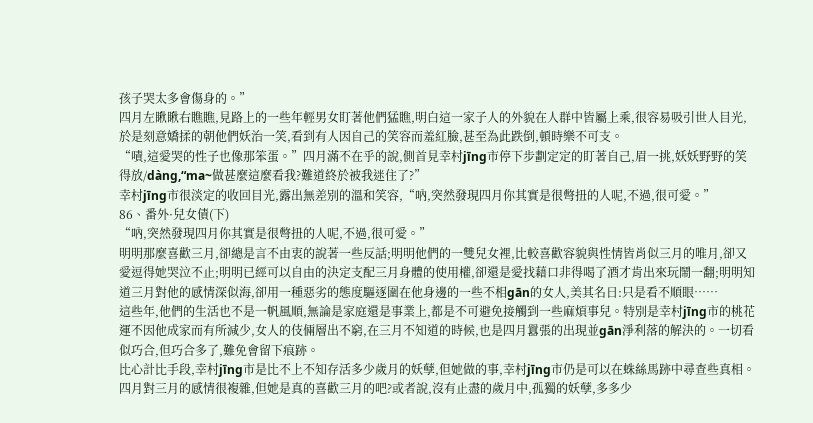孩子哭太多會傷身的。”
四月左瞅瞅右瞧瞧,見路上的一些年輕男女盯著他們猛瞧,明白這一家子人的外貌在人群中皆屬上乘,很容易吸引世人目光,於是刻意嬌揉的朝他們妖治一笑,看到有人因自己的笑容而羞紅臉,甚至為此跌倒,頓時樂不可支。
“嘖,這愛哭的性子也像那笨蛋。”四月滿不在乎的說,側首見幸村jīng市停下步劃定定的盯著自己,眉一挑,妖妖野野的笑得放/dàng,“ma~做甚麼這麼看我?難道終於被我迷住了?”
幸村jīng市很淡定的收回目光,露出無差別的溫和笑容,“吶,突然發現四月你其實是很彆扭的人呢,不過,很可愛。”
86、番外·兒女債(下)
“吶,突然發現四月你其實是很彆扭的人呢,不過,很可愛。”
明明那麼喜歡三月,卻總是言不由衷的說著一些反話;明明他們的一雙兒女裡,比較喜歡容貌與性情皆肖似三月的唯月,卻又愛逗得她哭泣不止;明明已經可以自由的決定支配三月身體的使用權,卻還是愛找藉口非得喝了酒才肯出來玩鬧一翻;明明知道三月對他的感情深似海,卻用一種惡劣的態度驅逐圍在他身邊的一些不相gān的女人,美其名日:只是看不順眼……
這些年,他們的生活也不是一帆風順,無論是家庭還是事業上,都是不可避免接觸到一些麻煩事兒。特別是幸村jīng市的桃花運不因他成家而有所減少,女人的伎倆層出不窮,在三月不知道的時候,也是四月囂張的出現並gān淨利落的解決的。一切看似巧合,但巧合多了,難免會留下痕跡。
比心計比手段,幸村jīng市是比不上不知存活多少歲月的妖孽,但她做的事,幸村jīng市仍是可以在蛛絲馬跡中尋查些真相。
四月對三月的感情很複雜,但她是真的喜歡三月的吧?或者說,沒有止盡的歲月中,孤獨的妖孽,多多少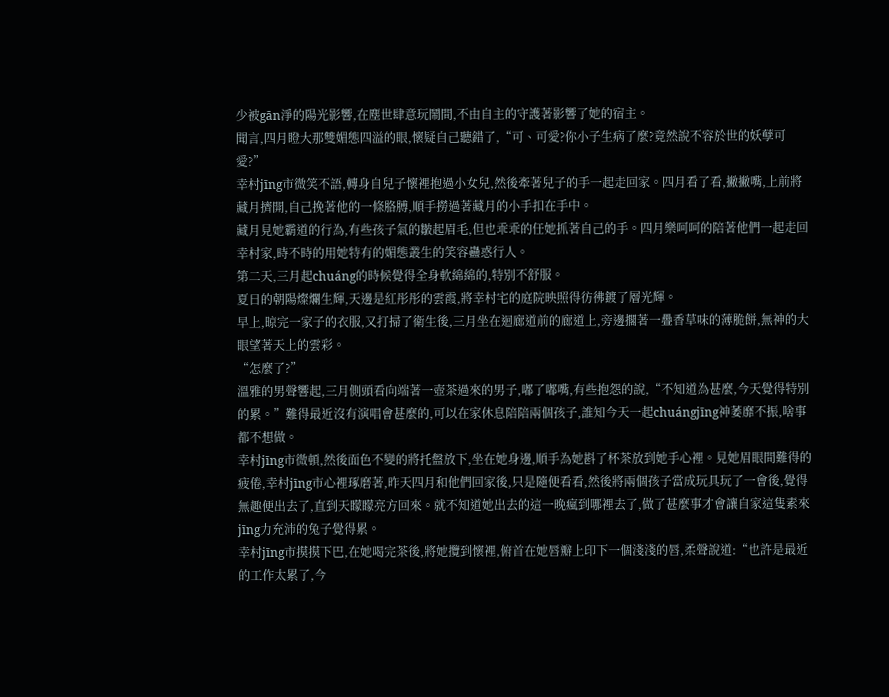少被gān淨的陽光影響,在塵世肆意玩鬧間,不由自主的守護著影響了她的宿主。
聞言,四月瞪大那雙媚態四溢的眼,懷疑自己聽錯了,“可、可愛?你小子生病了麼?竟然說不容於世的妖孽可愛?”
幸村jīng市微笑不語,轉身自兒子懷裡抱過小女兒,然後牽著兒子的手一起走回家。四月看了看,撇撇嘴,上前將藏月擠開,自己挽著他的一條胳膊,順手撈過著藏月的小手扣在手中。
藏月見她霸道的行為,有些孩子氣的皺起眉毛,但也乖乖的任她抓著自己的手。四月樂呵呵的陪著他們一起走回幸村家,時不時的用她特有的媚態叢生的笑容蠱惑行人。
第二天,三月起chuáng的時候覺得全身軟綿綿的,特別不舒服。
夏日的朝陽燦爛生輝,天邊是紅彤彤的雲霞,將幸村宅的庭院映照得彷彿鍍了層光輝。
早上,晾完一家子的衣服,又打掃了衛生後,三月坐在迴廊道前的廊道上,旁邊擱著一疊香草味的薄脆餅,無神的大眼望著天上的雲彩。
“怎麼了?”
溫雅的男聲響起,三月側頭看向端著一壺茶過來的男子,嘟了嘟嘴,有些抱怨的說,“不知道為甚麼,今天覺得特別的累。”難得最近沒有演唱會甚麼的,可以在家休息陪陪兩個孩子,誰知今天一起chuángjīng神萎靡不振,啥事都不想做。
幸村jīng市微頓,然後面色不變的將托盤放下,坐在她身邊,順手為她斟了杯茶放到她手心裡。見她眉眼間難得的疲倦,幸村jīng市心裡琢磨著,昨天四月和他們回家後,只是隨便看看,然後將兩個孩子當成玩具玩了一會後,覺得無趣便出去了,直到天矇矇亮方回來。就不知道她出去的這一晚瘋到哪裡去了,做了甚麼事才會讓自家這隻素來jīng力充沛的兔子覺得累。
幸村jīng市摸摸下巴,在她喝完茶後,將她攬到懷裡,俯首在她唇瓣上印下一個淺淺的唇,柔聲說道:“也許是最近的工作太累了,今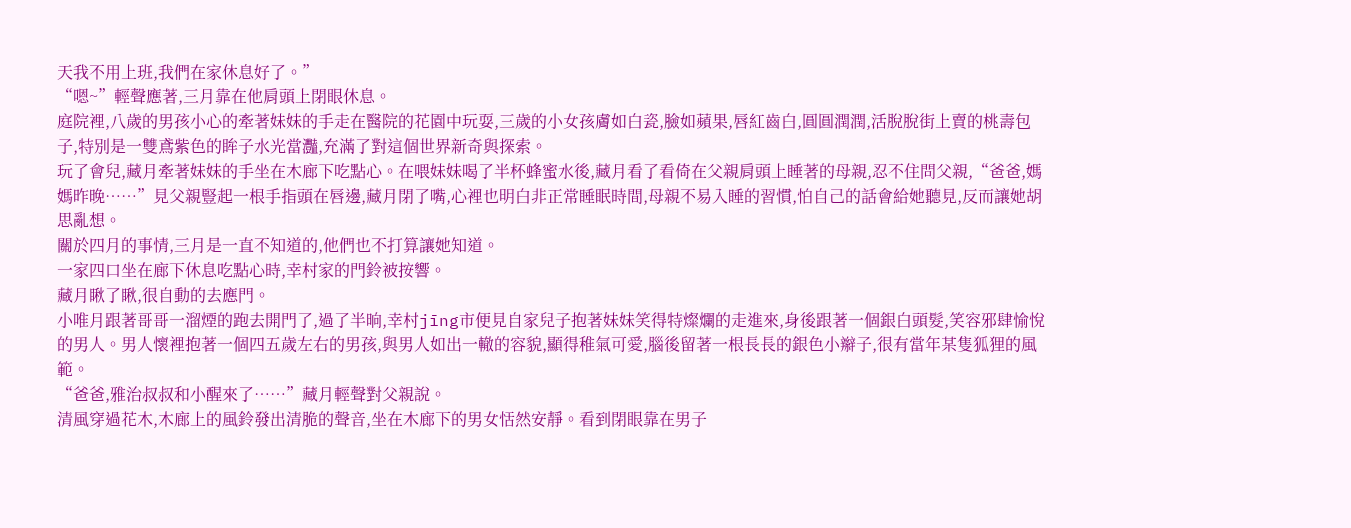天我不用上班,我們在家休息好了。”
“嗯~”輕聲應著,三月靠在他肩頭上閉眼休息。
庭院裡,八歲的男孩小心的牽著妹妹的手走在醫院的花園中玩耍,三歲的小女孩膚如白瓷,臉如蘋果,唇紅齒白,圓圓潤潤,活脫脫街上賣的桃壽包子,特別是一雙鳶紫色的眸子水光當灩,充滿了對這個世界新奇與探索。
玩了會兒,藏月牽著妹妹的手坐在木廊下吃點心。在喂妹妹喝了半杯蜂蜜水後,藏月看了看倚在父親肩頭上睡著的母親,忍不住問父親,“爸爸,媽媽昨晚……”見父親豎起一根手指頭在唇邊,藏月閉了嘴,心裡也明白非正常睡眠時間,母親不易入睡的習慣,怕自己的話會給她聽見,反而讓她胡思亂想。
關於四月的事情,三月是一直不知道的,他們也不打算讓她知道。
一家四口坐在廊下休息吃點心時,幸村家的門鈴被按響。
藏月瞅了瞅,很自動的去應門。
小唯月跟著哥哥一溜煙的跑去開門了,過了半晌,幸村jīng市便見自家兒子抱著妹妹笑得特燦爛的走進來,身後跟著一個銀白頭髮,笑容邪肆愉悅的男人。男人懷裡抱著一個四五歲左右的男孩,與男人如出一轍的容貌,顯得稚氣可愛,腦後留著一根長長的銀色小辮子,很有當年某隻狐狸的風範。
“爸爸,雅治叔叔和小醒來了……”藏月輕聲對父親說。
清風穿過花木,木廊上的風鈴發出清脆的聲音,坐在木廊下的男女恬然安靜。看到閉眼靠在男子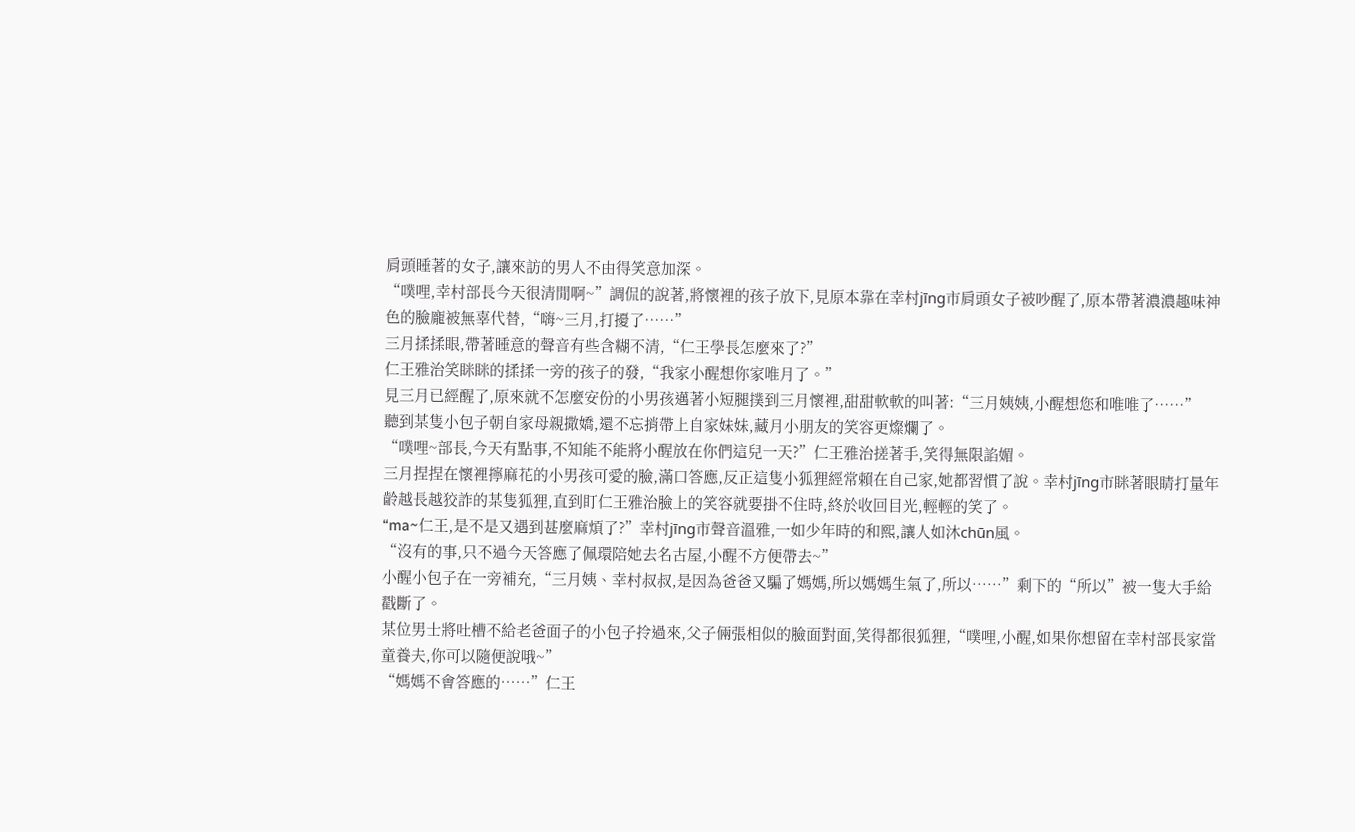肩頭睡著的女子,讓來訪的男人不由得笑意加深。
“噗哩,幸村部長今天很清閒啊~”調侃的說著,將懷裡的孩子放下,見原本靠在幸村jīng市肩頭女子被吵醒了,原本帶著濃濃趣味神色的臉龐被無辜代替,“嗨~三月,打擾了……”
三月揉揉眼,帶著睡意的聲音有些含糊不清,“仁王學長怎麼來了?”
仁王雅治笑眯眯的揉揉一旁的孩子的發,“我家小醒想你家唯月了。”
見三月已經醒了,原來就不怎麼安份的小男孩邁著小短腿撲到三月懷裡,甜甜軟軟的叫著:“三月姨姨,小醒想您和唯唯了……”
聽到某隻小包子朝自家母親撒嬌,還不忘捎帶上自家妹妹,藏月小朋友的笑容更燦爛了。
“噗哩~部長,今天有點事,不知能不能將小醒放在你們這兒一天?”仁王雅治搓著手,笑得無限諂媚。
三月捏捏在懷裡擰麻花的小男孩可愛的臉,滿口答應,反正這隻小狐狸經常賴在自己家,她都習慣了說。幸村jīng市眯著眼睛打量年齡越長越狡詐的某隻狐狸,直到盯仁王雅治臉上的笑容就要掛不住時,終於收回目光,輕輕的笑了。
“ma~仁王,是不是又遇到甚麼麻煩了?”幸村jīng市聲音溫雅,一如少年時的和熙,讓人如沐chūn風。
“沒有的事,只不過今天答應了佩環陪她去名古屋,小醒不方便帶去~”
小醒小包子在一旁補充,“三月姨、幸村叔叔,是因為爸爸又騙了媽媽,所以媽媽生氣了,所以……”剩下的“所以”被一隻大手給戳斷了。
某位男士將吐槽不給老爸面子的小包子拎過來,父子倆張相似的臉面對面,笑得都很狐狸,“噗哩,小醒,如果你想留在幸村部長家當童養夫,你可以隨便說哦~”
“媽媽不會答應的……”仁王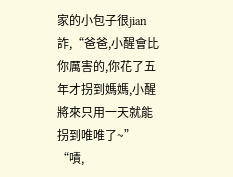家的小包子很jian詐,“爸爸,小醒會比你厲害的,你花了五年才拐到媽媽,小醒將來只用一天就能拐到唯唯了~”
“嘖,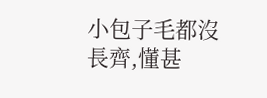小包子毛都沒長齊,懂甚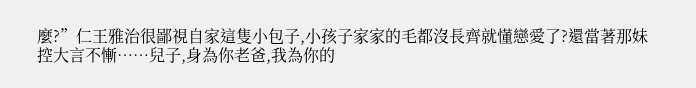麼?”仁王雅治很鄙視自家這隻小包子,小孩子家家的毛都沒長齊就懂戀愛了?還當著那妹控大言不慚……兒子,身為你老爸,我為你的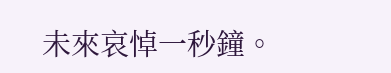未來哀悼一秒鐘。